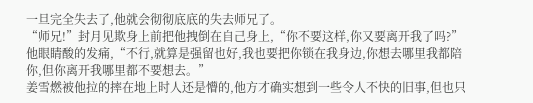一旦完全失去了,他就会彻彻底底的失去师兄了。
“师兄!”封月见欺身上前把他拽倒在自己身上,“你不要这样,你又要离开我了吗?”
他眼睛酸的发痛,“不行,就算是强留也好,我也要把你锁在我身边,你想去哪里我都陪你,但你离开我哪里都不要想去。”
姜雪燃被他拉的摔在地上时人还是懵的,他方才确实想到一些令人不快的旧事,但也只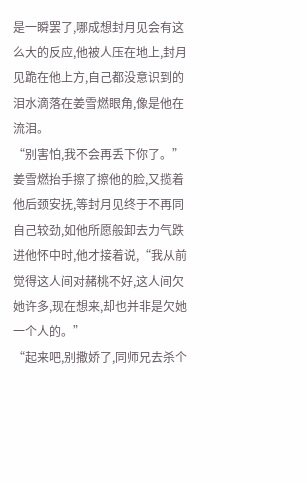是一瞬罢了,哪成想封月见会有这么大的反应,他被人压在地上,封月见跪在他上方,自己都没意识到的泪水滴落在姜雪燃眼角,像是他在流泪。
“别害怕,我不会再丢下你了。”姜雪燃抬手擦了擦他的脸,又揽着他后颈安抚,等封月见终于不再同自己较劲,如他所愿般卸去力气跌进他怀中时,他才接着说,“我从前觉得这人间对赭桃不好,这人间欠她许多,现在想来,却也并非是欠她一个人的。”
“起来吧,别撒娇了,同师兄去杀个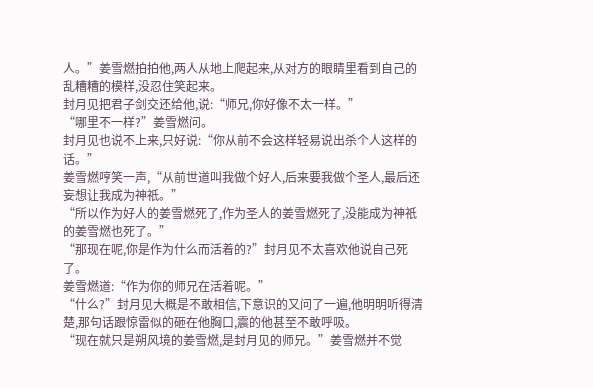人。”姜雪燃拍拍他,两人从地上爬起来,从对方的眼睛里看到自己的乱糟糟的模样,没忍住笑起来。
封月见把君子剑交还给他,说:“师兄,你好像不太一样。”
“哪里不一样?”姜雪燃问。
封月见也说不上来,只好说:“你从前不会这样轻易说出杀个人这样的话。”
姜雪燃哼笑一声,“从前世道叫我做个好人,后来要我做个圣人,最后还妄想让我成为神祇。”
“所以作为好人的姜雪燃死了,作为圣人的姜雪燃死了,没能成为神祇的姜雪燃也死了。”
“那现在呢,你是作为什么而活着的?”封月见不太喜欢他说自己死了。
姜雪燃道:“作为你的师兄在活着呢。”
“什么?”封月见大概是不敢相信,下意识的又问了一遍,他明明听得清楚,那句话跟惊雷似的砸在他胸口,震的他甚至不敢呼吸。
“现在就只是朔风境的姜雪燃,是封月见的师兄。”姜雪燃并不觉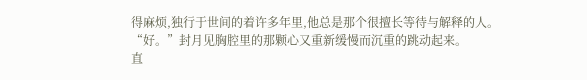得麻烦,独行于世间的着许多年里,他总是那个很擅长等待与解释的人。
“好。”封月见胸腔里的那颗心又重新缓慢而沉重的跳动起来。
直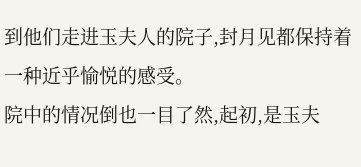到他们走进玉夫人的院子,封月见都保持着一种近乎愉悦的感受。
院中的情况倒也一目了然,起初,是玉夫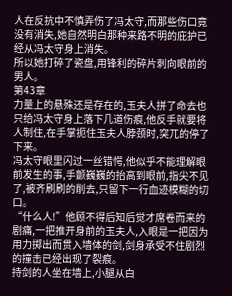人在反抗中不慎弄伤了冯太守,而那些伤口竟没有消失,她自然明白那种来路不明的庇护已经从冯太守身上消失。
所以她打碎了瓷盘,用锋利的碎片刺向眼前的男人。
第43章
力量上的悬殊还是存在的,玉夫人拼了命去也只给冯太守身上落下几道伤痕,他反手就要将人制住,在手掌扼住玉夫人脖颈时,突兀的停了下来。
冯太守眼里闪过一丝错愕,他似乎不能理解眼前发生的事,手颤巍巍的抬高到眼前,指尖不见了,被齐刷刷的削去,只留下一行血迹模糊的切口。
“什么人!”他顾不得后知后觉才席卷而来的剧痛,一把推开身前的玉夫人,入眼是一把因为用力掷出而贯入墙体的剑,剑身承受不住剧烈的撞击已经出现了裂痕。
持剑的人坐在墙上,小腿从白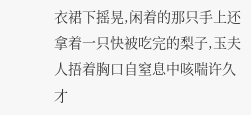衣裙下摇晃,闲着的那只手上还拿着一只快被吃完的梨子,玉夫人捂着胸口自窒息中咳喘许久才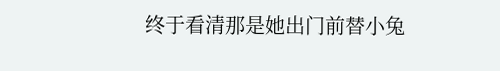终于看清那是她出门前替小兔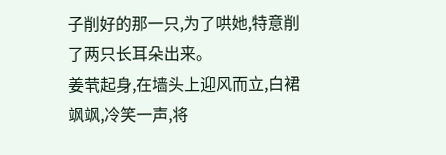子削好的那一只,为了哄她,特意削了两只长耳朵出来。
姜茕起身,在墙头上迎风而立,白裙飒飒,冷笑一声,将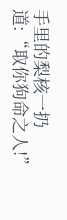手里的梨核一扔道:“取你狗命之人!”